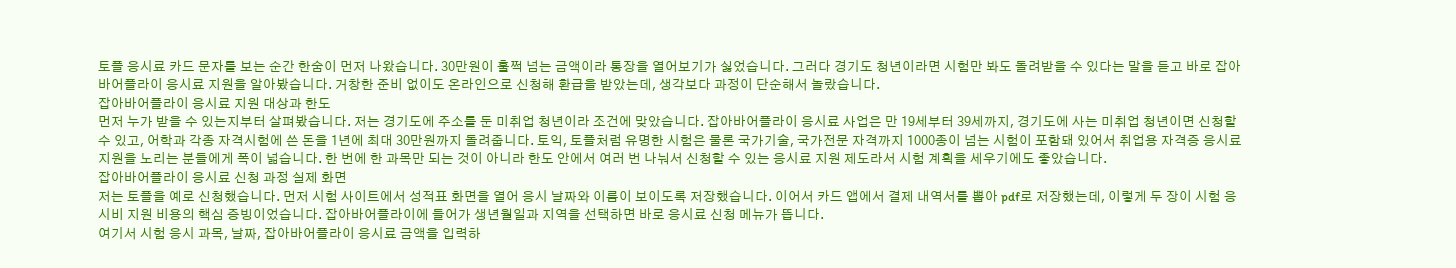토플 응시료 카드 문자를 보는 순간 한숨이 먼저 나왔습니다. 30만원이 훌쩍 넘는 금액이라 통장을 열어보기가 싫었습니다. 그러다 경기도 청년이라면 시험만 봐도 돌려받을 수 있다는 말을 듣고 바로 잡아바어플라이 응시료 지원을 알아봤습니다. 거창한 준비 없이도 온라인으로 신청해 환급을 받았는데, 생각보다 과정이 단순해서 놀랐습니다.
잡아바어플라이 응시료 지원 대상과 한도
먼저 누가 받을 수 있는지부터 살펴봤습니다. 저는 경기도에 주소를 둔 미취업 청년이라 조건에 맞았습니다. 잡아바어플라이 응시료 사업은 만 19세부터 39세까지, 경기도에 사는 미취업 청년이면 신청할 수 있고, 어학과 각종 자격시험에 쓴 돈을 1년에 최대 30만원까지 돌려줍니다. 토익, 토플처럼 유명한 시험은 물론 국가기술, 국가전문 자격까지 1000종이 넘는 시험이 포함돼 있어서 취업용 자격증 응시료 지원을 노리는 분들에게 폭이 넓습니다. 한 번에 한 과목만 되는 것이 아니라 한도 안에서 여러 번 나눠서 신청할 수 있는 응시료 지원 제도라서 시험 계획을 세우기에도 좋았습니다.
잡아바어플라이 응시료 신청 과정 실제 화면
저는 토플을 예로 신청했습니다. 먼저 시험 사이트에서 성적표 화면을 열어 응시 날짜와 이름이 보이도록 저장했습니다. 이어서 카드 앱에서 결제 내역서를 뽑아 pdf로 저장했는데, 이렇게 두 장이 시험 응시비 지원 비용의 핵심 증빙이었습니다. 잡아바어플라이에 들어가 생년월일과 지역을 선택하면 바로 응시료 신청 메뉴가 뜹니다.
여기서 시험 응시 과목, 날짜, 잡아바어플라이 응시료 금액을 입력하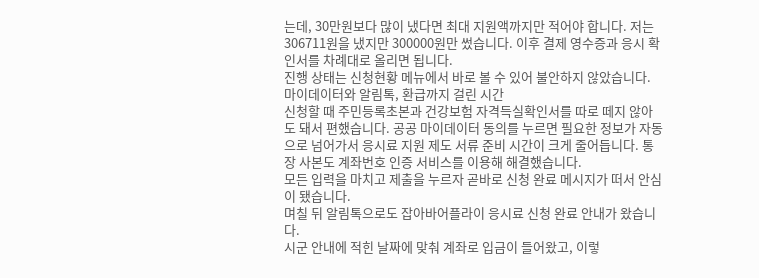는데, 30만원보다 많이 냈다면 최대 지원액까지만 적어야 합니다. 저는 306711원을 냈지만 300000원만 썼습니다. 이후 결제 영수증과 응시 확인서를 차례대로 올리면 됩니다.
진행 상태는 신청현황 메뉴에서 바로 볼 수 있어 불안하지 않았습니다.
마이데이터와 알림톡, 환급까지 걸린 시간
신청할 때 주민등록초본과 건강보험 자격득실확인서를 따로 떼지 않아도 돼서 편했습니다. 공공 마이데이터 동의를 누르면 필요한 정보가 자동으로 넘어가서 응시료 지원 제도 서류 준비 시간이 크게 줄어듭니다. 통장 사본도 계좌번호 인증 서비스를 이용해 해결했습니다.
모든 입력을 마치고 제출을 누르자 곧바로 신청 완료 메시지가 떠서 안심이 됐습니다.
며칠 뒤 알림톡으로도 잡아바어플라이 응시료 신청 완료 안내가 왔습니다.
시군 안내에 적힌 날짜에 맞춰 계좌로 입금이 들어왔고, 이렇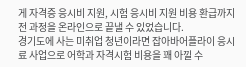게 자격증 응시비 지원, 시험 응시비 지원 비용 환급까지 전 과정을 온라인으로 끝낼 수 있었습니다.
경기도에 사는 미취업 청년이라면 잡아바어플라이 응시료 사업으로 어학과 자격시험 비용을 꽤 아낄 수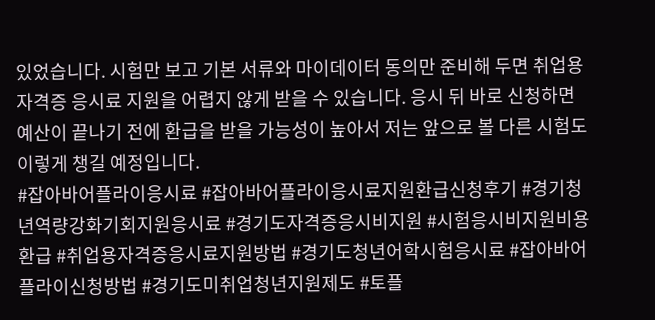있었습니다. 시험만 보고 기본 서류와 마이데이터 동의만 준비해 두면 취업용 자격증 응시료 지원을 어렵지 않게 받을 수 있습니다. 응시 뒤 바로 신청하면 예산이 끝나기 전에 환급을 받을 가능성이 높아서 저는 앞으로 볼 다른 시험도 이렇게 챙길 예정입니다.
#잡아바어플라이응시료 #잡아바어플라이응시료지원환급신청후기 #경기청년역량강화기회지원응시료 #경기도자격증응시비지원 #시험응시비지원비용환급 #취업용자격증응시료지원방법 #경기도청년어학시험응시료 #잡아바어플라이신청방법 #경기도미취업청년지원제도 #토플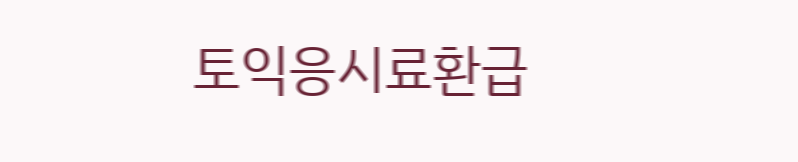토익응시료환급